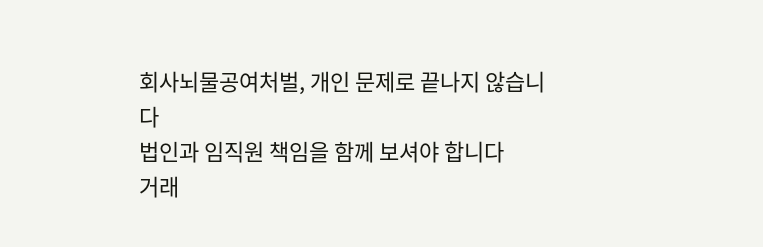회사뇌물공여처벌, 개인 문제로 끝나지 않습니다
법인과 임직원 책임을 함께 보셔야 합니다
거래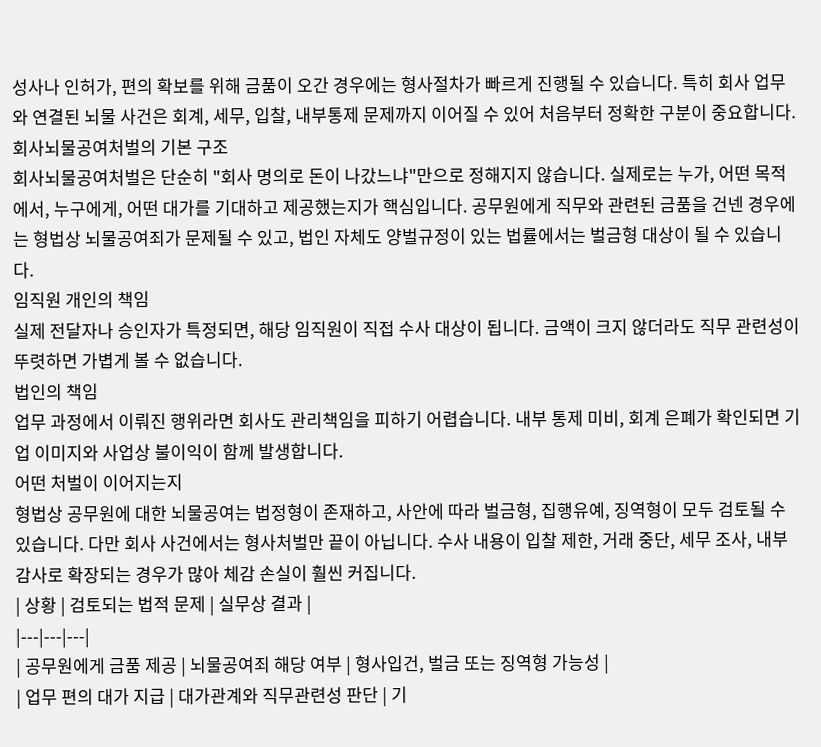성사나 인허가, 편의 확보를 위해 금품이 오간 경우에는 형사절차가 빠르게 진행될 수 있습니다. 특히 회사 업무와 연결된 뇌물 사건은 회계, 세무, 입찰, 내부통제 문제까지 이어질 수 있어 처음부터 정확한 구분이 중요합니다.
회사뇌물공여처벌의 기본 구조
회사뇌물공여처벌은 단순히 "회사 명의로 돈이 나갔느냐"만으로 정해지지 않습니다. 실제로는 누가, 어떤 목적에서, 누구에게, 어떤 대가를 기대하고 제공했는지가 핵심입니다. 공무원에게 직무와 관련된 금품을 건넨 경우에는 형법상 뇌물공여죄가 문제될 수 있고, 법인 자체도 양벌규정이 있는 법률에서는 벌금형 대상이 될 수 있습니다.
임직원 개인의 책임
실제 전달자나 승인자가 특정되면, 해당 임직원이 직접 수사 대상이 됩니다. 금액이 크지 않더라도 직무 관련성이 뚜렷하면 가볍게 볼 수 없습니다.
법인의 책임
업무 과정에서 이뤄진 행위라면 회사도 관리책임을 피하기 어렵습니다. 내부 통제 미비, 회계 은폐가 확인되면 기업 이미지와 사업상 불이익이 함께 발생합니다.
어떤 처벌이 이어지는지
형법상 공무원에 대한 뇌물공여는 법정형이 존재하고, 사안에 따라 벌금형, 집행유예, 징역형이 모두 검토될 수 있습니다. 다만 회사 사건에서는 형사처벌만 끝이 아닙니다. 수사 내용이 입찰 제한, 거래 중단, 세무 조사, 내부 감사로 확장되는 경우가 많아 체감 손실이 훨씬 커집니다.
| 상황 | 검토되는 법적 문제 | 실무상 결과 |
|---|---|---|
| 공무원에게 금품 제공 | 뇌물공여죄 해당 여부 | 형사입건, 벌금 또는 징역형 가능성 |
| 업무 편의 대가 지급 | 대가관계와 직무관련성 판단 | 기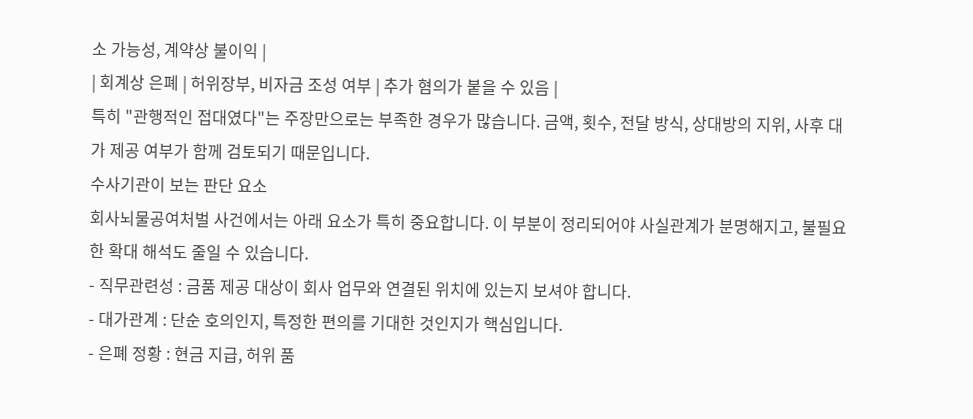소 가능성, 계약상 불이익 |
| 회계상 은폐 | 허위장부, 비자금 조성 여부 | 추가 혐의가 붙을 수 있음 |
특히 "관행적인 접대였다"는 주장만으로는 부족한 경우가 많습니다. 금액, 횟수, 전달 방식, 상대방의 지위, 사후 대가 제공 여부가 함께 검토되기 때문입니다.
수사기관이 보는 판단 요소
회사뇌물공여처벌 사건에서는 아래 요소가 특히 중요합니다. 이 부분이 정리되어야 사실관계가 분명해지고, 불필요한 확대 해석도 줄일 수 있습니다.
- 직무관련성 : 금품 제공 대상이 회사 업무와 연결된 위치에 있는지 보셔야 합니다.
- 대가관계 : 단순 호의인지, 특정한 편의를 기대한 것인지가 핵심입니다.
- 은폐 정황 : 현금 지급, 허위 품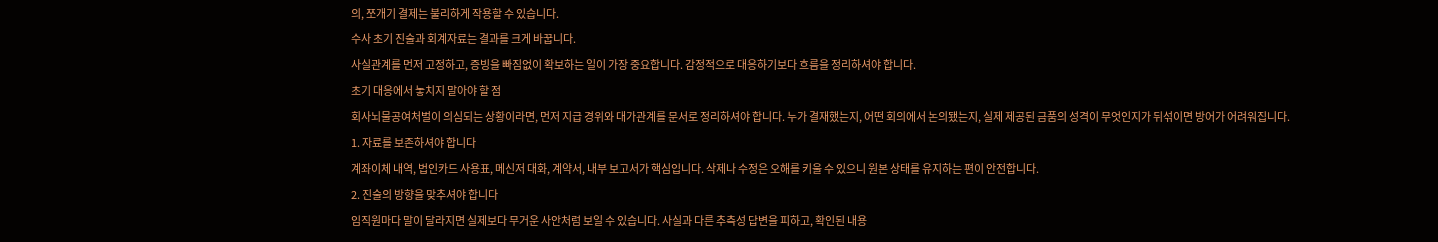의, 쪼개기 결제는 불리하게 작용할 수 있습니다.
수사 초기 진술과 회계자료는 결과를 크게 바꿉니다.
사실관계를 먼저 고정하고, 증빙을 빠짐없이 확보하는 일이 가장 중요합니다. 감정적으로 대응하기보다 흐름을 정리하셔야 합니다.
초기 대응에서 놓치지 말아야 할 점
회사뇌물공여처벌이 의심되는 상황이라면, 먼저 지급 경위와 대가관계를 문서로 정리하셔야 합니다. 누가 결재했는지, 어떤 회의에서 논의됐는지, 실제 제공된 금품의 성격이 무엇인지가 뒤섞이면 방어가 어려워집니다.
1. 자료를 보존하셔야 합니다
계좌이체 내역, 법인카드 사용표, 메신저 대화, 계약서, 내부 보고서가 핵심입니다. 삭제나 수정은 오해를 키울 수 있으니 원본 상태를 유지하는 편이 안전합니다.
2. 진술의 방향을 맞추셔야 합니다
임직원마다 말이 달라지면 실제보다 무거운 사안처럼 보일 수 있습니다. 사실과 다른 추측성 답변을 피하고, 확인된 내용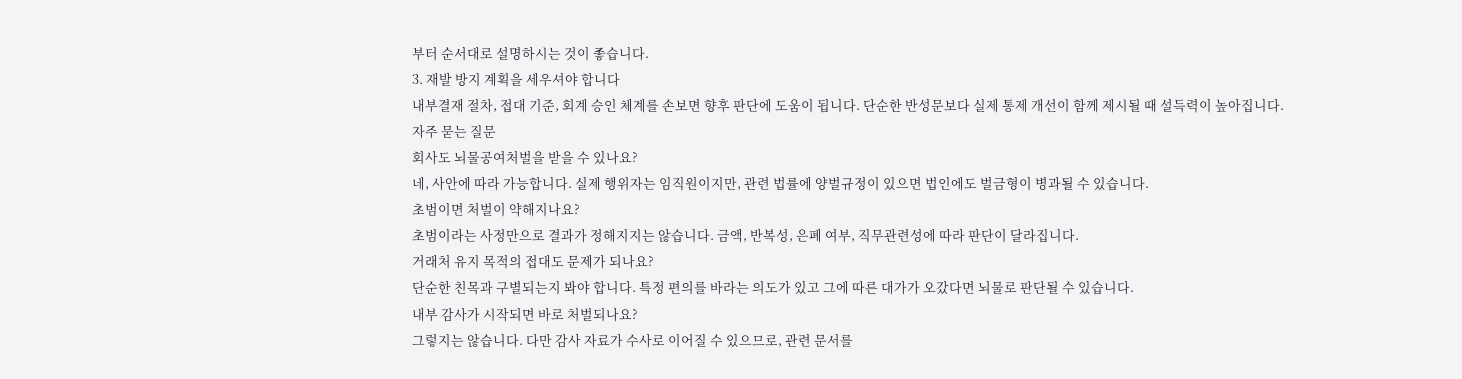부터 순서대로 설명하시는 것이 좋습니다.
3. 재발 방지 계획을 세우셔야 합니다
내부결재 절차, 접대 기준, 회계 승인 체계를 손보면 향후 판단에 도움이 됩니다. 단순한 반성문보다 실제 통제 개선이 함께 제시될 때 설득력이 높아집니다.
자주 묻는 질문
회사도 뇌물공여처벌을 받을 수 있나요?
네, 사안에 따라 가능합니다. 실제 행위자는 임직원이지만, 관련 법률에 양벌규정이 있으면 법인에도 벌금형이 병과될 수 있습니다.
초범이면 처벌이 약해지나요?
초범이라는 사정만으로 결과가 정해지지는 않습니다. 금액, 반복성, 은폐 여부, 직무관련성에 따라 판단이 달라집니다.
거래처 유지 목적의 접대도 문제가 되나요?
단순한 친목과 구별되는지 봐야 합니다. 특정 편의를 바라는 의도가 있고 그에 따른 대가가 오갔다면 뇌물로 판단될 수 있습니다.
내부 감사가 시작되면 바로 처벌되나요?
그렇지는 않습니다. 다만 감사 자료가 수사로 이어질 수 있으므로, 관련 문서를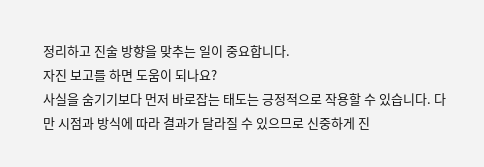정리하고 진술 방향을 맞추는 일이 중요합니다.
자진 보고를 하면 도움이 되나요?
사실을 숨기기보다 먼저 바로잡는 태도는 긍정적으로 작용할 수 있습니다. 다만 시점과 방식에 따라 결과가 달라질 수 있으므로 신중하게 진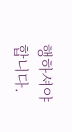행하셔야 합니다.